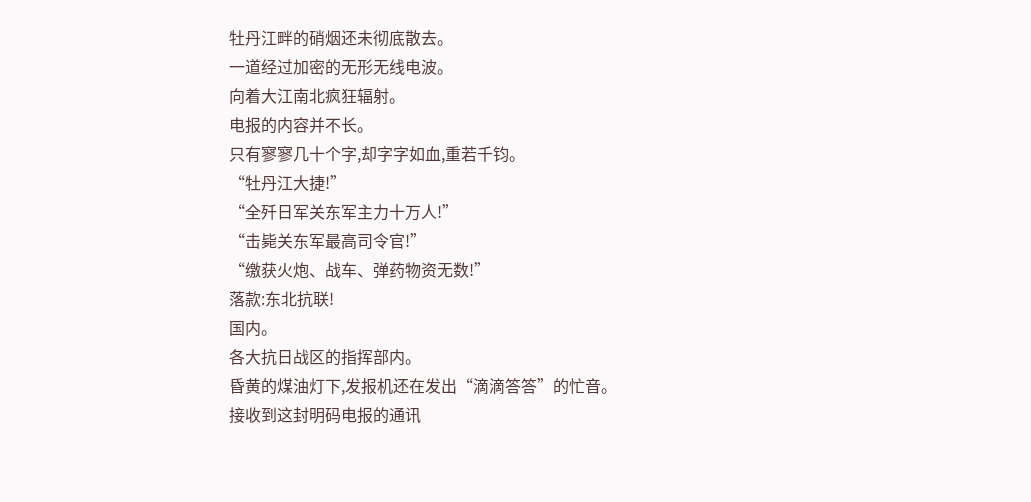牡丹江畔的硝烟还未彻底散去。
一道经过加密的无形无线电波。
向着大江南北疯狂辐射。
电报的内容并不长。
只有寥寥几十个字,却字字如血,重若千钧。
“牡丹江大捷!”
“全歼日军关东军主力十万人!”
“击毙关东军最高司令官!”
“缴获火炮、战车、弹药物资无数!”
落款:东北抗联!
国内。
各大抗日战区的指挥部内。
昏黄的煤油灯下,发报机还在发出“滴滴答答”的忙音。
接收到这封明码电报的通讯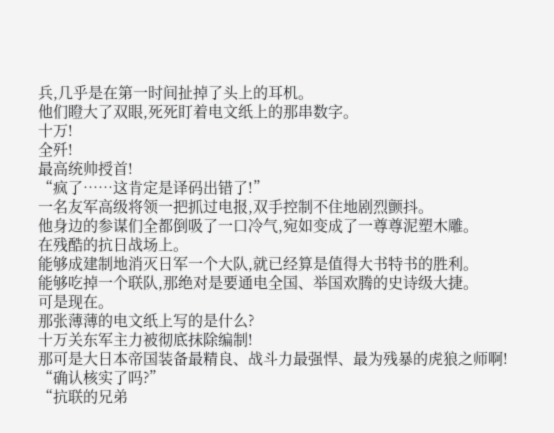兵,几乎是在第一时间扯掉了头上的耳机。
他们瞪大了双眼,死死盯着电文纸上的那串数字。
十万!
全歼!
最高统帅授首!
“疯了……这肯定是译码出错了!”
一名友军高级将领一把抓过电报,双手控制不住地剧烈颤抖。
他身边的参谋们全都倒吸了一口冷气,宛如变成了一尊尊泥塑木雕。
在残酷的抗日战场上。
能够成建制地消灭日军一个大队,就已经算是值得大书特书的胜利。
能够吃掉一个联队,那绝对是要通电全国、举国欢腾的史诗级大捷。
可是现在。
那张薄薄的电文纸上写的是什么?
十万关东军主力被彻底抹除编制!
那可是大日本帝国装备最精良、战斗力最强悍、最为残暴的虎狼之师啊!
“确认核实了吗?”
“抗联的兄弟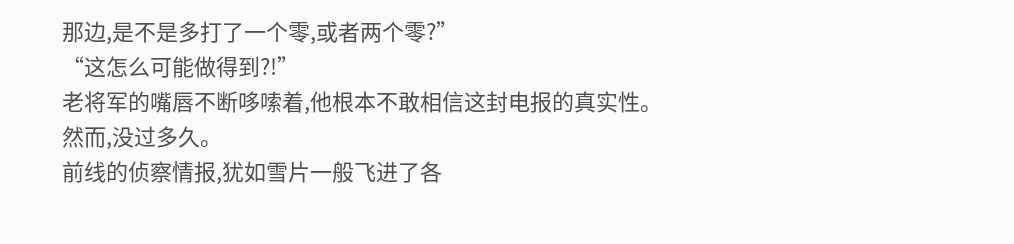那边,是不是多打了一个零,或者两个零?”
“这怎么可能做得到?!”
老将军的嘴唇不断哆嗦着,他根本不敢相信这封电报的真实性。
然而,没过多久。
前线的侦察情报,犹如雪片一般飞进了各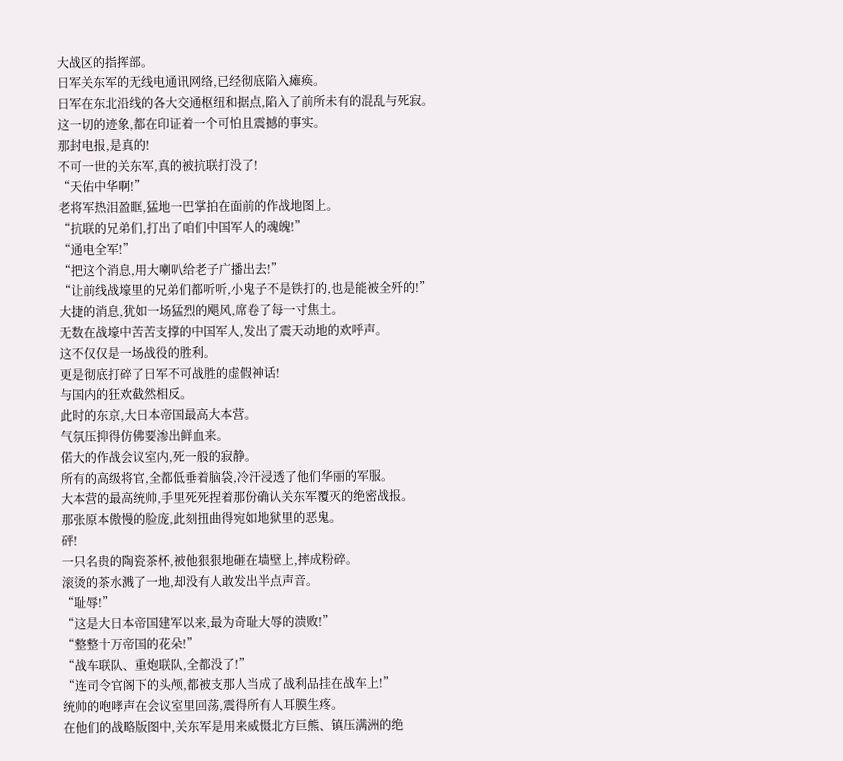大战区的指挥部。
日军关东军的无线电通讯网络,已经彻底陷入瘫痪。
日军在东北沿线的各大交通枢纽和据点,陷入了前所未有的混乱与死寂。
这一切的迹象,都在印证着一个可怕且震撼的事实。
那封电报,是真的!
不可一世的关东军,真的被抗联打没了!
“天佑中华啊!”
老将军热泪盈眶,猛地一巴掌拍在面前的作战地图上。
“抗联的兄弟们,打出了咱们中国军人的魂魄!”
“通电全军!”
“把这个消息,用大喇叭给老子广播出去!”
“让前线战壕里的兄弟们都听听,小鬼子不是铁打的,也是能被全歼的!”
大捷的消息,犹如一场猛烈的飓风,席卷了每一寸焦土。
无数在战壕中苦苦支撑的中国军人,发出了震天动地的欢呼声。
这不仅仅是一场战役的胜利。
更是彻底打碎了日军不可战胜的虚假神话!
与国内的狂欢截然相反。
此时的东京,大日本帝国最高大本营。
气氛压抑得仿佛要渗出鲜血来。
偌大的作战会议室内,死一般的寂静。
所有的高级将官,全都低垂着脑袋,冷汗浸透了他们华丽的军服。
大本营的最高统帅,手里死死捏着那份确认关东军覆灭的绝密战报。
那张原本傲慢的脸庞,此刻扭曲得宛如地狱里的恶鬼。
砰!
一只名贵的陶瓷茶杯,被他狠狠地砸在墙壁上,摔成粉碎。
滚烫的茶水溅了一地,却没有人敢发出半点声音。
“耻辱!”
“这是大日本帝国建军以来,最为奇耻大辱的溃败!”
“整整十万帝国的花朵!”
“战车联队、重炮联队,全都没了!”
“连司令官阁下的头颅,都被支那人当成了战利品挂在战车上!”
统帅的咆哮声在会议室里回荡,震得所有人耳膜生疼。
在他们的战略版图中,关东军是用来威慑北方巨熊、镇压满洲的绝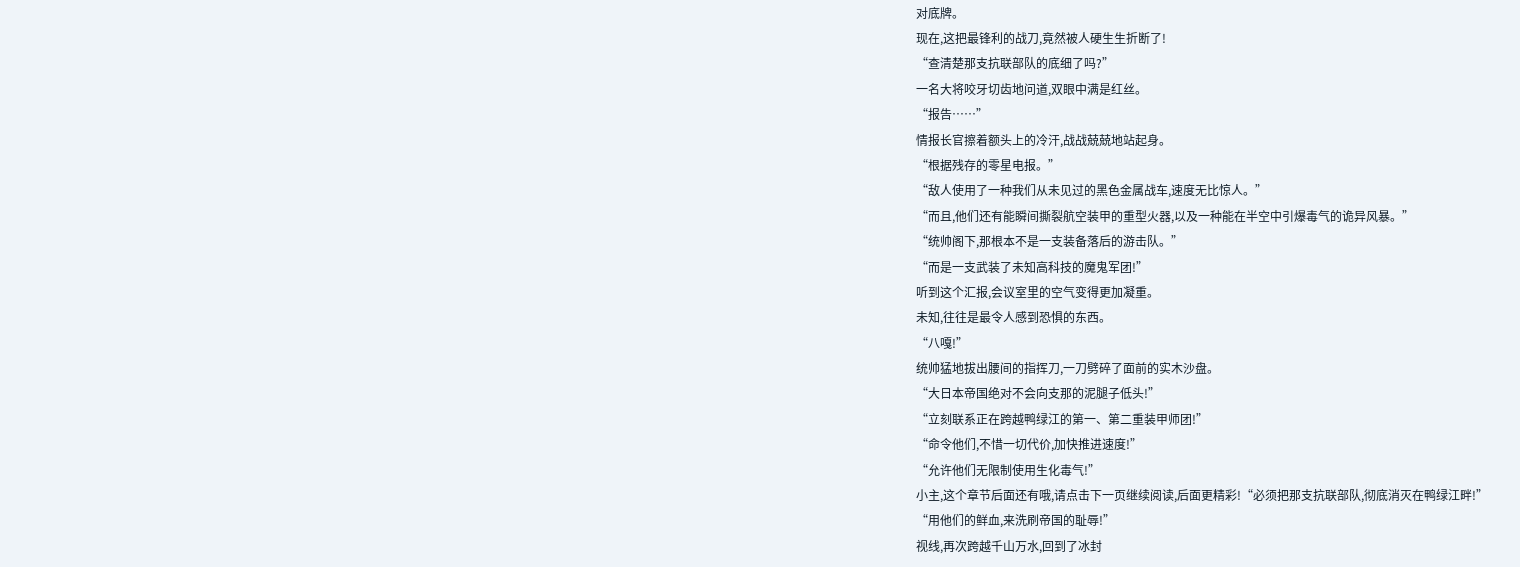对底牌。
现在,这把最锋利的战刀,竟然被人硬生生折断了!
“查清楚那支抗联部队的底细了吗?”
一名大将咬牙切齿地问道,双眼中满是红丝。
“报告……”
情报长官擦着额头上的冷汗,战战兢兢地站起身。
“根据残存的零星电报。”
“敌人使用了一种我们从未见过的黑色金属战车,速度无比惊人。”
“而且,他们还有能瞬间撕裂航空装甲的重型火器,以及一种能在半空中引爆毒气的诡异风暴。”
“统帅阁下,那根本不是一支装备落后的游击队。”
“而是一支武装了未知高科技的魔鬼军团!”
听到这个汇报,会议室里的空气变得更加凝重。
未知,往往是最令人感到恐惧的东西。
“八嘎!”
统帅猛地拔出腰间的指挥刀,一刀劈碎了面前的实木沙盘。
“大日本帝国绝对不会向支那的泥腿子低头!”
“立刻联系正在跨越鸭绿江的第一、第二重装甲师团!”
“命令他们,不惜一切代价,加快推进速度!”
“允许他们无限制使用生化毒气!”
小主,这个章节后面还有哦,请点击下一页继续阅读,后面更精彩!“必须把那支抗联部队,彻底消灭在鸭绿江畔!”
“用他们的鲜血,来洗刷帝国的耻辱!”
视线,再次跨越千山万水,回到了冰封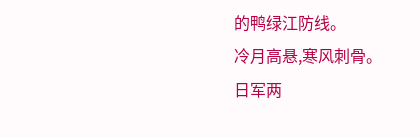的鸭绿江防线。
冷月高悬,寒风刺骨。
日军两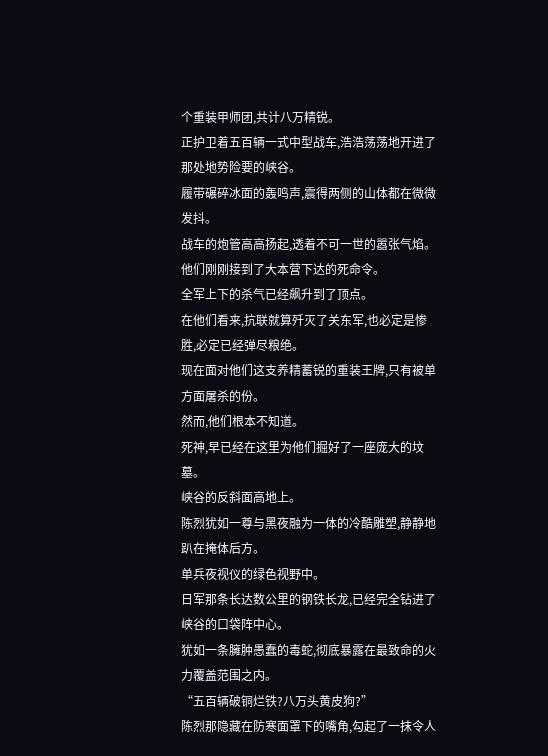个重装甲师团,共计八万精锐。
正护卫着五百辆一式中型战车,浩浩荡荡地开进了那处地势险要的峡谷。
履带碾碎冰面的轰鸣声,震得两侧的山体都在微微发抖。
战车的炮管高高扬起,透着不可一世的嚣张气焰。
他们刚刚接到了大本营下达的死命令。
全军上下的杀气已经飙升到了顶点。
在他们看来,抗联就算歼灭了关东军,也必定是惨胜,必定已经弹尽粮绝。
现在面对他们这支养精蓄锐的重装王牌,只有被单方面屠杀的份。
然而,他们根本不知道。
死神,早已经在这里为他们掘好了一座庞大的坟墓。
峡谷的反斜面高地上。
陈烈犹如一尊与黑夜融为一体的冷酷雕塑,静静地趴在掩体后方。
单兵夜视仪的绿色视野中。
日军那条长达数公里的钢铁长龙,已经完全钻进了峡谷的口袋阵中心。
犹如一条臃肿愚蠢的毒蛇,彻底暴露在最致命的火力覆盖范围之内。
“五百辆破铜烂铁?八万头黄皮狗?”
陈烈那隐藏在防寒面罩下的嘴角,勾起了一抹令人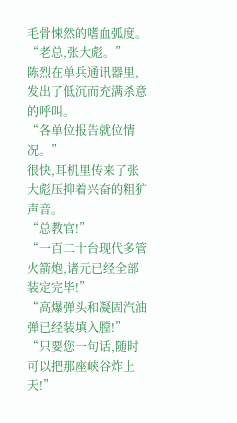毛骨悚然的嗜血弧度。
“老总,张大彪。”
陈烈在单兵通讯器里,发出了低沉而充满杀意的呼叫。
“各单位报告就位情况。”
很快,耳机里传来了张大彪压抑着兴奋的粗犷声音。
“总教官!”
“一百二十台现代多管火箭炮,诸元已经全部装定完毕!”
“高爆弹头和凝固汽油弹已经装填入膛!”
“只要您一句话,随时可以把那座峡谷炸上天!”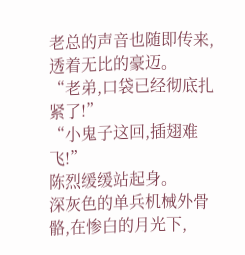老总的声音也随即传来,透着无比的豪迈。
“老弟,口袋已经彻底扎紧了!”
“小鬼子这回,插翅难飞!”
陈烈缓缓站起身。
深灰色的单兵机械外骨骼,在惨白的月光下,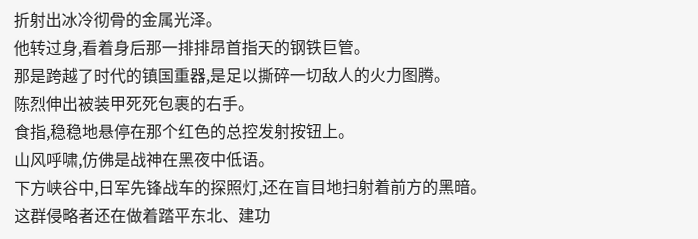折射出冰冷彻骨的金属光泽。
他转过身,看着身后那一排排昂首指天的钢铁巨管。
那是跨越了时代的镇国重器,是足以撕碎一切敌人的火力图腾。
陈烈伸出被装甲死死包裹的右手。
食指,稳稳地悬停在那个红色的总控发射按钮上。
山风呼啸,仿佛是战神在黑夜中低语。
下方峡谷中,日军先锋战车的探照灯,还在盲目地扫射着前方的黑暗。
这群侵略者还在做着踏平东北、建功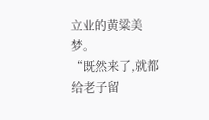立业的黄粱美梦。
“既然来了,就都给老子留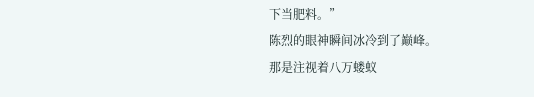下当肥料。”
陈烈的眼神瞬间冰冷到了巅峰。
那是注视着八万蝼蚁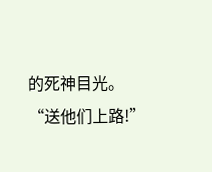的死神目光。
“送他们上路!”